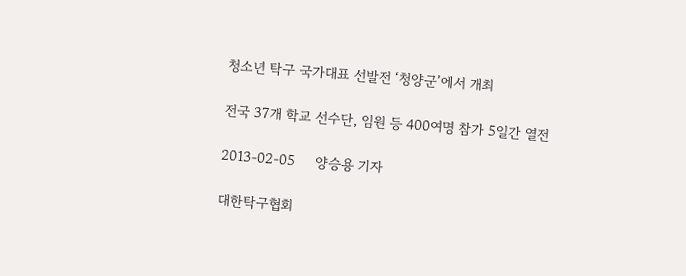청소년 탁구 국가대표 선발전 ‘청양군’에서 개최

전국 37개 학교 선수단, 임원 등 400여명 참가 5일간 열전

2013-02-05     양승용 기자

대한탁구협회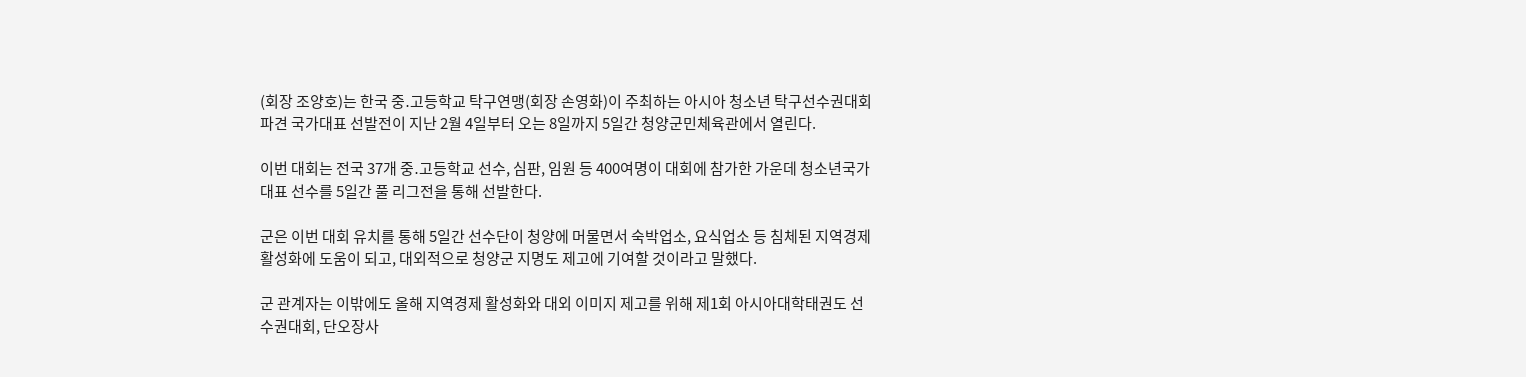(회장 조양호)는 한국 중․고등학교 탁구연맹(회장 손영화)이 주최하는 아시아 청소년 탁구선수권대회 파견 국가대표 선발전이 지난 2월 4일부터 오는 8일까지 5일간 청양군민체육관에서 열린다.

이번 대회는 전국 37개 중․고등학교 선수, 심판, 임원 등 400여명이 대회에 참가한 가운데 청소년국가대표 선수를 5일간 풀 리그전을 통해 선발한다.

군은 이번 대회 유치를 통해 5일간 선수단이 청양에 머물면서 숙박업소, 요식업소 등 침체된 지역경제 활성화에 도움이 되고, 대외적으로 청양군 지명도 제고에 기여할 것이라고 말했다.

군 관계자는 이밖에도 올해 지역경제 활성화와 대외 이미지 제고를 위해 제1회 아시아대학태권도 선수권대회, 단오장사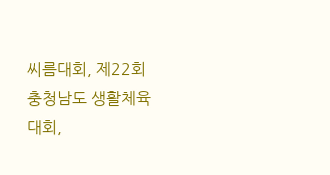씨름대회, 제22회 충청남도 생활체육대회,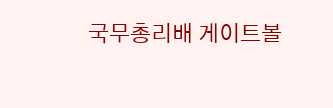국무총리배 게이트볼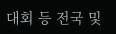대회 등 전국 및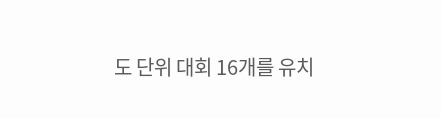도 단위 대회 16개를 유치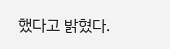했다고 밝혔다.